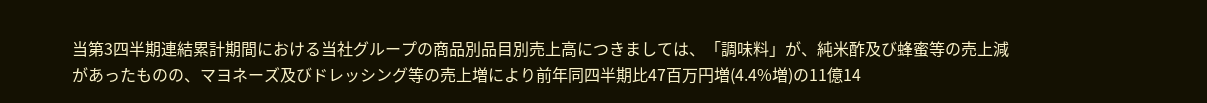当第3四半期連結累計期間における当社グループの商品別品目別売上高につきましては、「調味料」が、純米酢及び蜂蜜等の売上減があったものの、マヨネーズ及びドレッシング等の売上増により前年同四半期比47百万円増(4.4%増)の11億14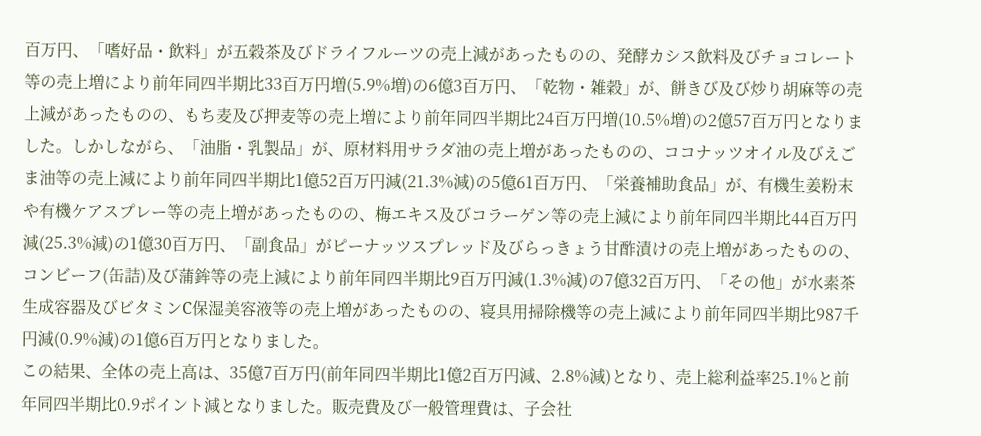百万円、「嗜好品・飲料」が五穀茶及びドライフルーツの売上減があったものの、発酵カシス飲料及びチョコレート等の売上増により前年同四半期比33百万円増(5.9%増)の6億3百万円、「乾物・雑穀」が、餅きび及び炒り胡麻等の売上減があったものの、もち麦及び押麦等の売上増により前年同四半期比24百万円増(10.5%増)の2億57百万円となりました。しかしながら、「油脂・乳製品」が、原材料用サラダ油の売上増があったものの、ココナッツオイル及びえごま油等の売上減により前年同四半期比1億52百万円減(21.3%減)の5億61百万円、「栄養補助食品」が、有機生姜粉末や有機ケアスプレー等の売上増があったものの、梅エキス及びコラーゲン等の売上減により前年同四半期比44百万円減(25.3%減)の1億30百万円、「副食品」がピーナッツスプレッド及びらっきょう甘酢漬けの売上増があったものの、コンビーフ(缶詰)及び蒲鉾等の売上減により前年同四半期比9百万円減(1.3%減)の7億32百万円、「その他」が水素茶生成容器及びビタミンC保湿美容液等の売上増があったものの、寝具用掃除機等の売上減により前年同四半期比987千円減(0.9%減)の1億6百万円となりました。
この結果、全体の売上高は、35億7百万円(前年同四半期比1億2百万円減、2.8%減)となり、売上総利益率25.1%と前年同四半期比0.9ポイント減となりました。販売費及び一般管理費は、子会社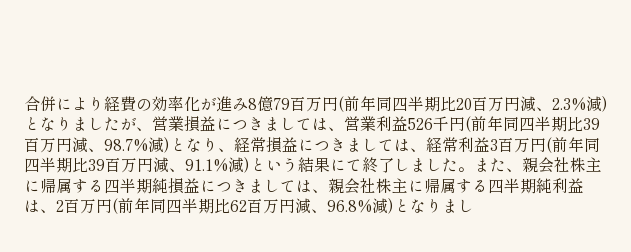合併により経費の効率化が進み8億79百万円(前年同四半期比20百万円減、2.3%減)となりましたが、営業損益につきましては、営業利益526千円(前年同四半期比39百万円減、98.7%減)となり、経常損益につきましては、経常利益3百万円(前年同四半期比39百万円減、91.1%減)という結果にて終了しました。また、親会社株主に帰属する四半期純損益につきましては、親会社株主に帰属する四半期純利益は、2百万円(前年同四半期比62百万円減、96.8%減)となりまし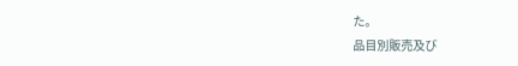た。
品目別販売及び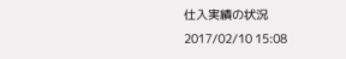仕入実績の状況
2017/02/10 15:08